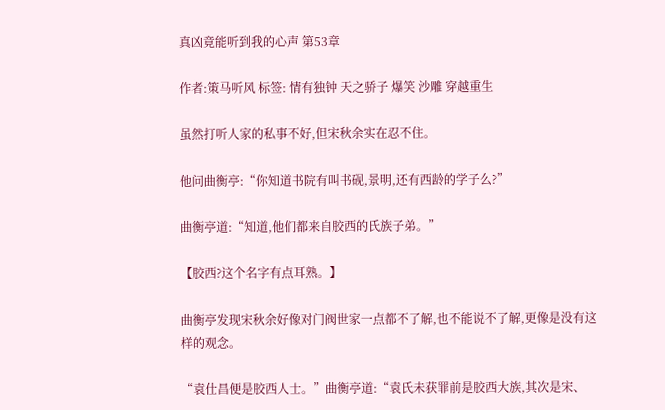真凶竟能听到我的心声 第53章

作者:策马听风 标签: 情有独钟 天之骄子 爆笑 沙雕 穿越重生

虽然打听人家的私事不好,但宋秋余实在忍不住。

他问曲衡亭:“你知道书院有叫书砚,景明,还有西龄的学子么?”

曲衡亭道:“知道,他们都来自胶西的氏族子弟。”

【胶西?这个名字有点耳熟。】

曲衡亭发现宋秋余好像对门阀世家一点都不了解,也不能说不了解,更像是没有这样的观念。

“袁仕昌便是胶西人士。”曲衡亭道:“袁氏未获罪前是胶西大族,其次是宋、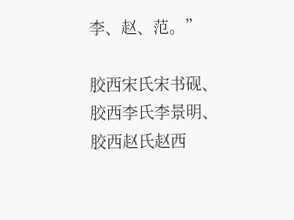李、赵、范。”

胶西宋氏宋书砚、胶西李氏李景明、胶西赵氏赵西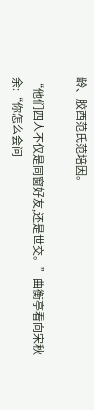龄、胶西范氏范培因。

“他们四人不仅是同窗好友,还是世交。”曲衡亭看向宋秋余:“你怎么会问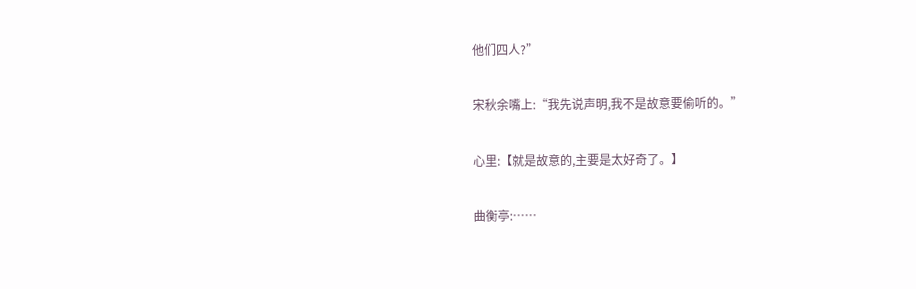他们四人?”

宋秋余嘴上:“我先说声明,我不是故意要偷听的。”

心里:【就是故意的,主要是太好奇了。】

曲衡亭:……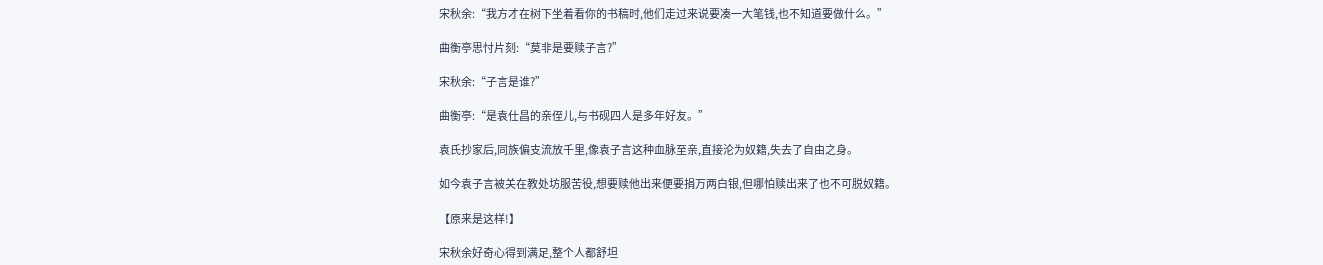宋秋余:“我方才在树下坐着看你的书稿时,他们走过来说要凑一大笔钱,也不知道要做什么。”

曲衡亭思忖片刻:“莫非是要赎子言?”

宋秋余:“子言是谁?”

曲衡亭:“是袁仕昌的亲侄儿,与书砚四人是多年好友。”

袁氏抄家后,同族偏支流放千里,像袁子言这种血脉至亲,直接沦为奴籍,失去了自由之身。

如今袁子言被关在教处坊服苦役,想要赎他出来便要捐万两白银,但哪怕赎出来了也不可脱奴籍。

【原来是这样!】

宋秋余好奇心得到满足,整个人都舒坦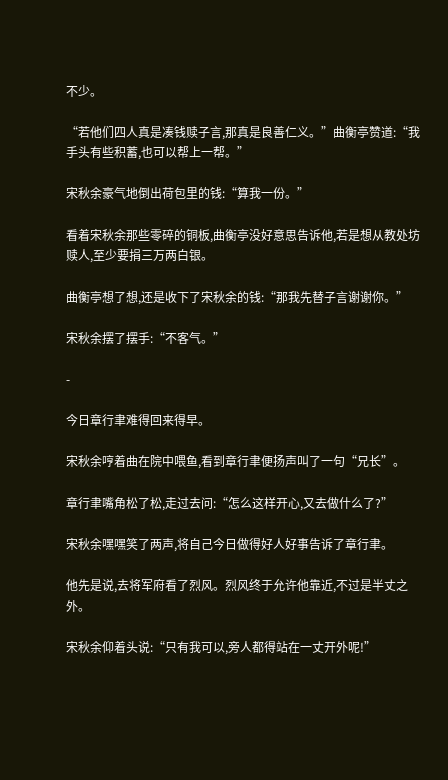不少。

“若他们四人真是凑钱赎子言,那真是良善仁义。”曲衡亭赞道:“我手头有些积蓄,也可以帮上一帮。”

宋秋余豪气地倒出荷包里的钱:“算我一份。”

看着宋秋余那些零碎的铜板,曲衡亭没好意思告诉他,若是想从教处坊赎人,至少要捐三万两白银。

曲衡亭想了想,还是收下了宋秋余的钱:“那我先替子言谢谢你。”

宋秋余摆了摆手:“不客气。”

-

今日章行聿难得回来得早。

宋秋余哼着曲在院中喂鱼,看到章行聿便扬声叫了一句“兄长”。

章行聿嘴角松了松,走过去问:“怎么这样开心,又去做什么了?”

宋秋余嘿嘿笑了两声,将自己今日做得好人好事告诉了章行聿。

他先是说,去将军府看了烈风。烈风终于允许他靠近,不过是半丈之外。

宋秋余仰着头说:“只有我可以,旁人都得站在一丈开外呢!”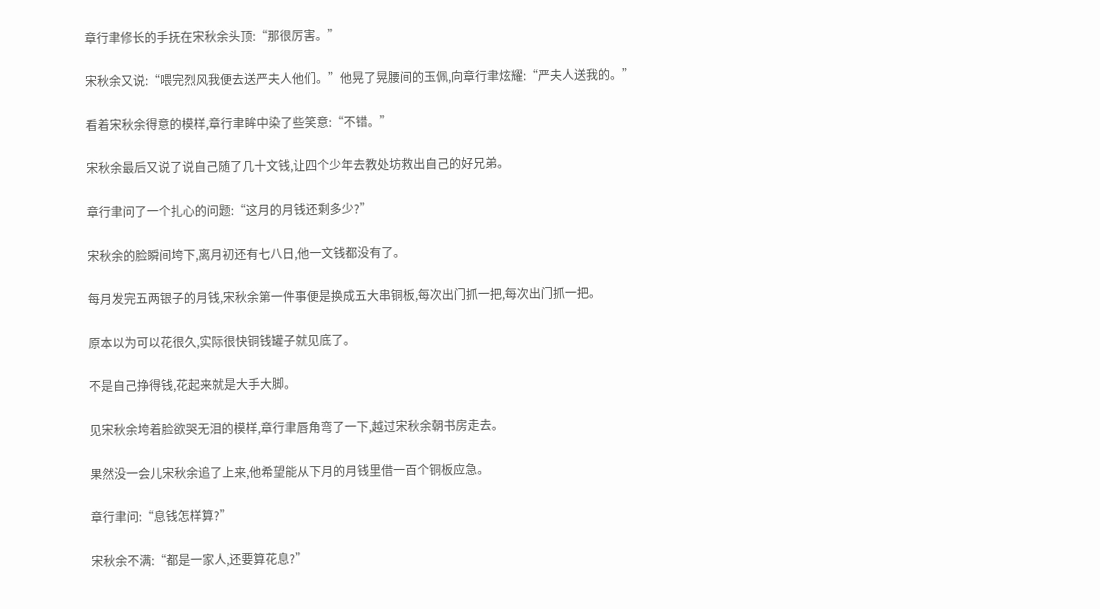章行聿修长的手抚在宋秋余头顶:“那很厉害。”

宋秋余又说:“喂完烈风我便去送严夫人他们。”他晃了晃腰间的玉佩,向章行聿炫耀:“严夫人送我的。”

看着宋秋余得意的模样,章行聿眸中染了些笑意:“不错。”

宋秋余最后又说了说自己随了几十文钱,让四个少年去教处坊救出自己的好兄弟。

章行聿问了一个扎心的问题:“这月的月钱还剩多少?”

宋秋余的脸瞬间垮下,离月初还有七八日,他一文钱都没有了。

每月发完五两银子的月钱,宋秋余第一件事便是换成五大串铜板,每次出门抓一把,每次出门抓一把。

原本以为可以花很久,实际很快铜钱罐子就见底了。

不是自己挣得钱,花起来就是大手大脚。

见宋秋余垮着脸欲哭无泪的模样,章行聿唇角弯了一下,越过宋秋余朝书房走去。

果然没一会儿宋秋余追了上来,他希望能从下月的月钱里借一百个铜板应急。

章行聿问:“息钱怎样算?”

宋秋余不满:“都是一家人,还要算花息?”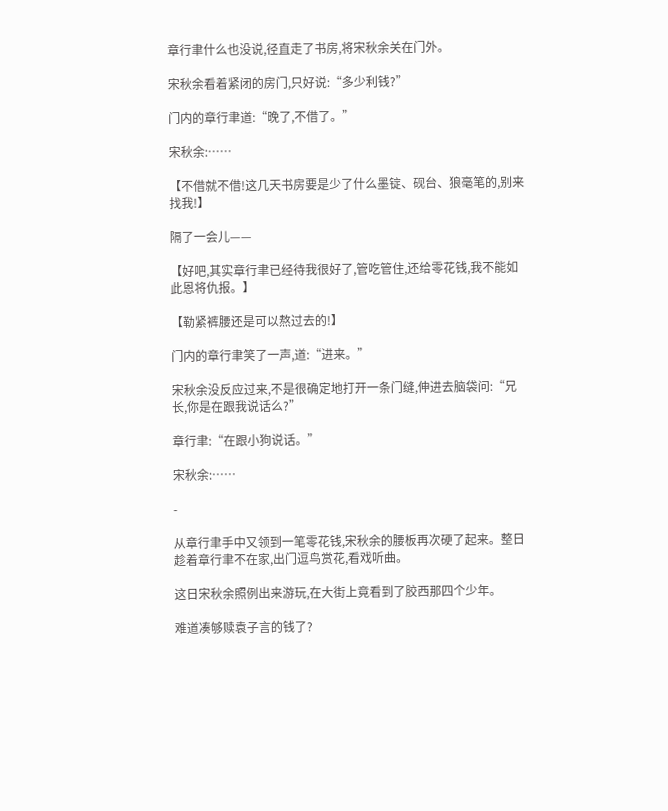章行聿什么也没说,径直走了书房,将宋秋余关在门外。

宋秋余看着紧闭的房门,只好说:“多少利钱?”

门内的章行聿道:“晚了,不借了。”

宋秋余:……

【不借就不借!这几天书房要是少了什么墨锭、砚台、狼毫笔的,别来找我!】

隔了一会儿——

【好吧,其实章行聿已经待我很好了,管吃管住,还给零花钱,我不能如此恩将仇报。】

【勒紧裤腰还是可以熬过去的!】

门内的章行聿笑了一声,道:“进来。”

宋秋余没反应过来,不是很确定地打开一条门缝,伸进去脑袋问:“兄长,你是在跟我说话么?”

章行聿:“在跟小狗说话。”

宋秋余:……

-

从章行聿手中又领到一笔零花钱,宋秋余的腰板再次硬了起来。整日趁着章行聿不在家,出门逗鸟赏花,看戏听曲。

这日宋秋余照例出来游玩,在大街上竟看到了胶西那四个少年。

难道凑够赎袁子言的钱了?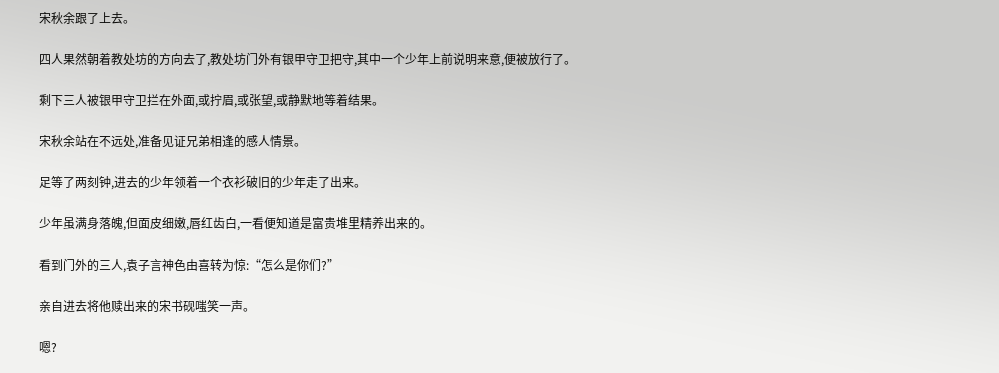宋秋余跟了上去。

四人果然朝着教处坊的方向去了,教处坊门外有银甲守卫把守,其中一个少年上前说明来意,便被放行了。

剩下三人被银甲守卫拦在外面,或拧眉,或张望,或静默地等着结果。

宋秋余站在不远处,准备见证兄弟相逢的感人情景。

足等了两刻钟,进去的少年领着一个衣衫破旧的少年走了出来。

少年虽满身落魄,但面皮细嫩,唇红齿白,一看便知道是富贵堆里精养出来的。

看到门外的三人,袁子言神色由喜转为惊:“怎么是你们?”

亲自进去将他赎出来的宋书砚嗤笑一声。

嗯?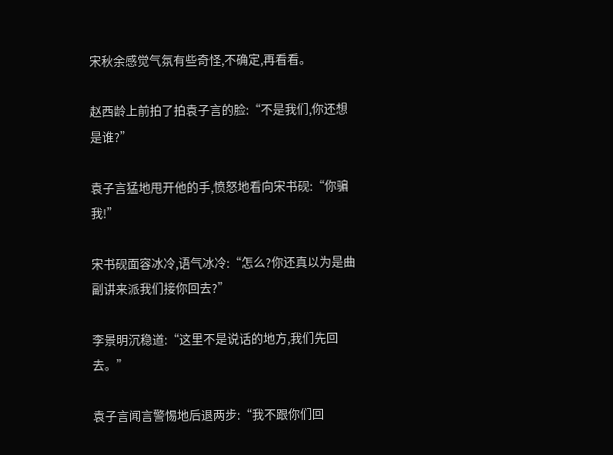宋秋余感觉气氛有些奇怪,不确定,再看看。

赵西龄上前拍了拍袁子言的脸:“不是我们,你还想是谁?”

袁子言猛地甩开他的手,愤怒地看向宋书砚:“你骗我!”

宋书砚面容冰冷,语气冰冷:“怎么?你还真以为是曲副讲来派我们接你回去?”

李景明沉稳道:“这里不是说话的地方,我们先回去。”

袁子言闻言警惕地后退两步:“我不跟你们回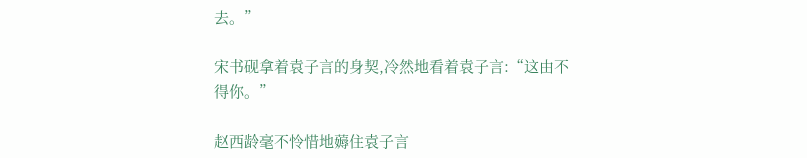去。”

宋书砚拿着袁子言的身契,冷然地看着袁子言:“这由不得你。”

赵西龄毫不怜惜地薅住袁子言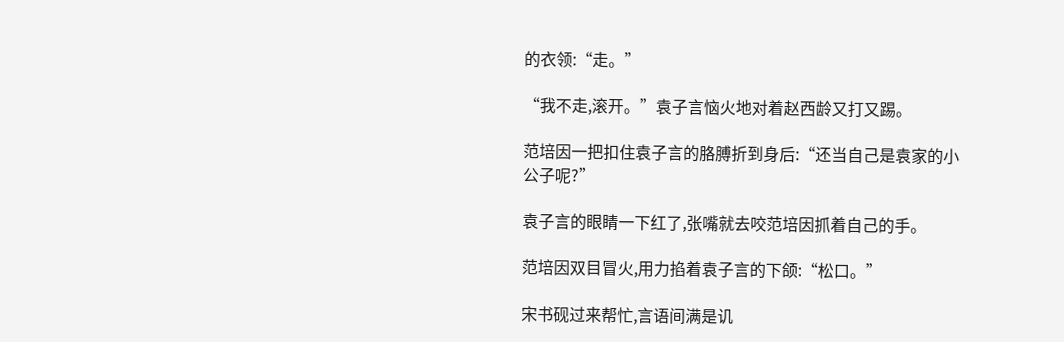的衣领:“走。”

“我不走,滚开。”袁子言恼火地对着赵西龄又打又踢。

范培因一把扣住袁子言的胳膊折到身后:“还当自己是袁家的小公子呢?”

袁子言的眼睛一下红了,张嘴就去咬范培因抓着自己的手。

范培因双目冒火,用力掐着袁子言的下颌:“松口。”

宋书砚过来帮忙,言语间满是讥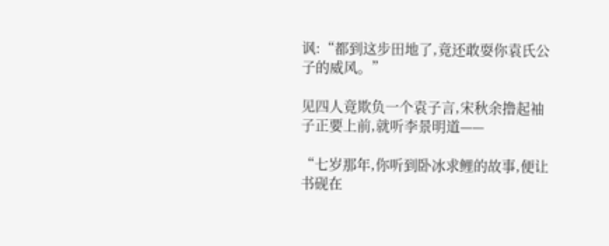讽:“都到这步田地了,竟还敢耍你袁氏公子的威风。”

见四人竟欺负一个袁子言,宋秋余撸起袖子正要上前,就听李景明道——

“七岁那年,你听到卧冰求鲤的故事,便让书砚在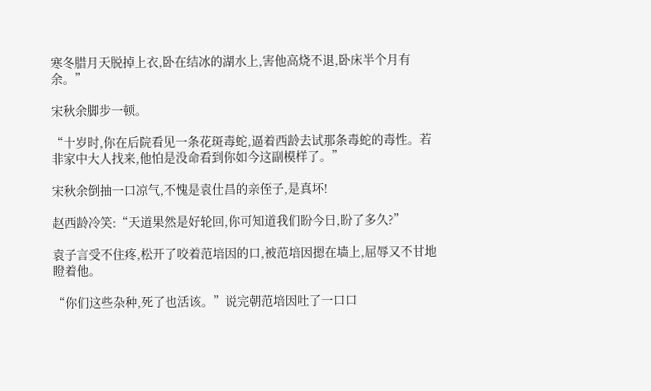寒冬腊月天脱掉上衣,卧在结冰的湖水上,害他高烧不退,卧床半个月有余。”

宋秋余脚步一顿。

“十岁时,你在后院看见一条花斑毒蛇,逼着西龄去试那条毒蛇的毒性。若非家中大人找来,他怕是没命看到你如今这副模样了。”

宋秋余倒抽一口凉气,不愧是袁仕昌的亲侄子,是真坏!

赵西龄冷笑:“天道果然是好轮回,你可知道我们盼今日,盼了多久?”

袁子言受不住疼,松开了咬着范培因的口,被范培因摁在墙上,屈辱又不甘地瞪着他。

“你们这些杂种,死了也活该。”说完朝范培因吐了一口口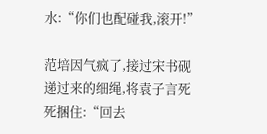水:“你们也配碰我,滚开!”

范培因气疯了,接过宋书砚递过来的细绳,将袁子言死死捆住:“回去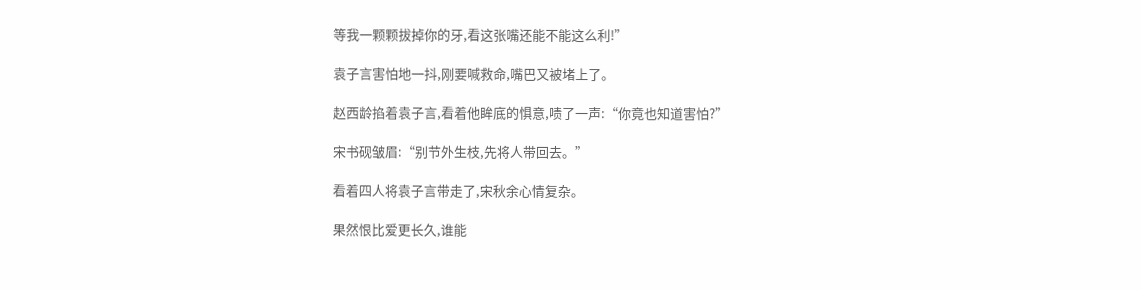等我一颗颗拔掉你的牙,看这张嘴还能不能这么利!”

袁子言害怕地一抖,刚要喊救命,嘴巴又被堵上了。

赵西龄掐着袁子言,看着他眸底的惧意,啧了一声:“你竟也知道害怕?”

宋书砚皱眉:“别节外生枝,先将人带回去。”

看着四人将袁子言带走了,宋秋余心情复杂。

果然恨比爱更长久,谁能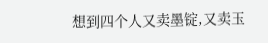想到四个人又卖墨锭,又卖玉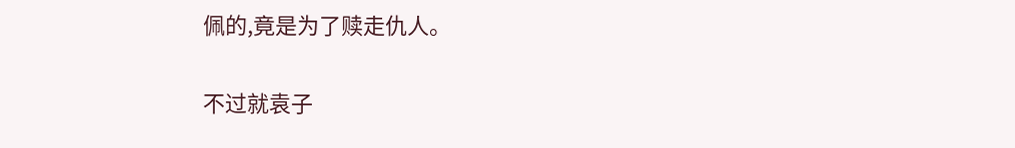佩的,竟是为了赎走仇人。

不过就袁子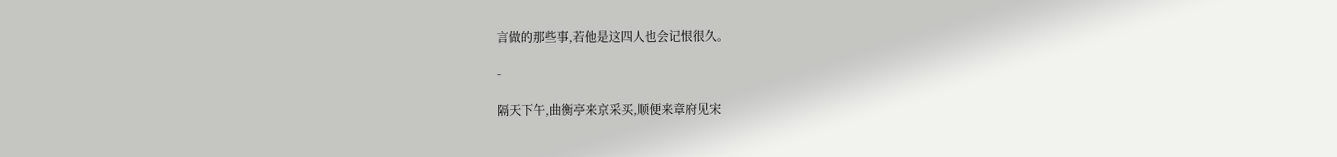言做的那些事,若他是这四人也会记恨很久。

-

隔天下午,曲衡亭来京采买,顺便来章府见宋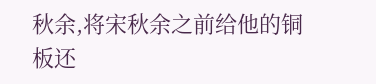秋余,将宋秋余之前给他的铜板还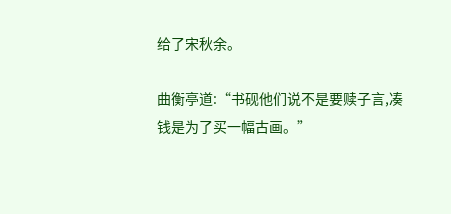给了宋秋余。

曲衡亭道:“书砚他们说不是要赎子言,凑钱是为了买一幅古画。”